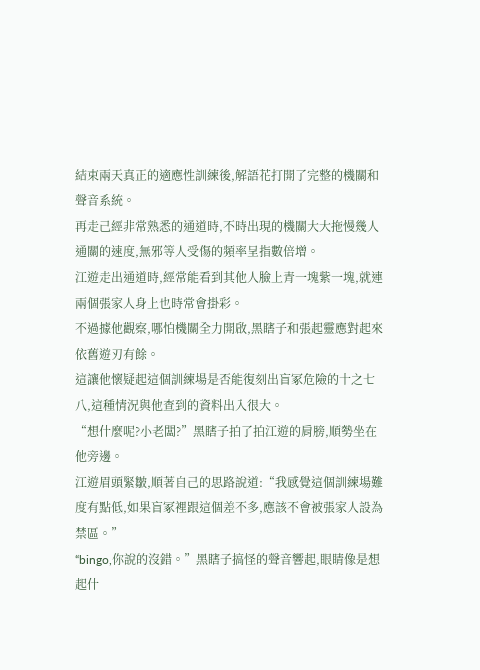結束兩天真正的適應性訓練後,解語花打開了完整的機關和聲音系統。
再走己經非常熟悉的通道時,不時出現的機關大大拖慢幾人通關的速度,無邪等人受傷的頻率呈指數倍增。
江遊走出通道時,經常能看到其他人臉上青一塊紫一塊,就連兩個張家人身上也時常會掛彩。
不過據他觀察,哪怕機關全力開啟,黑瞎子和張起靈應對起來依舊遊刃有餘。
這讓他懷疑起這個訓練場是否能復刻出盲冢危險的十之七八,這種情況與他查到的資料出入很大。
“想什麼呢?小老闆?”黑瞎子拍了拍江遊的肩膀,順勢坐在他旁邊。
江遊眉頭緊皺,順著自己的思路說道:“我感覺這個訓練場難度有點低,如果盲冢裡跟這個差不多,應該不會被張家人設為禁區。”
“bingo,你說的沒錯。”黑瞎子搞怪的聲音響起,眼睛像是想起什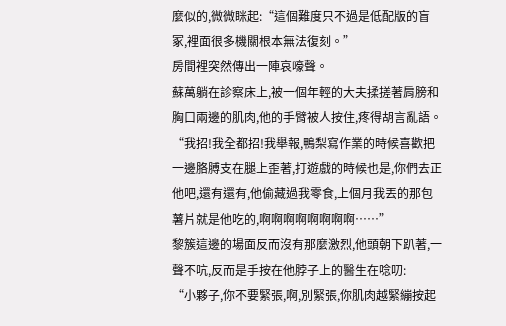麼似的,微微眯起:“這個難度只不過是低配版的盲冢,裡面很多機關根本無法復刻。”
房間裡突然傳出一陣哀嚎聲。
蘇萬躺在診察床上,被一個年輕的大夫揉搓著肩膀和胸口兩邊的肌肉,他的手臂被人按住,疼得胡言亂語。
“我招!我全都招!我舉報,鴨梨寫作業的時候喜歡把一邊胳膊支在腿上歪著,打遊戲的時候也是,你們去正他吧,還有還有,他偷藏過我零食,上個月我丟的那包薯片就是他吃的,啊啊啊啊啊啊啊啊……”
黎簇這邊的場面反而沒有那麼激烈,他頭朝下趴著,一聲不吭,反而是手按在他脖子上的醫生在唸叨:
“小夥子,你不要緊張,啊,別緊張,你肌肉越緊繃按起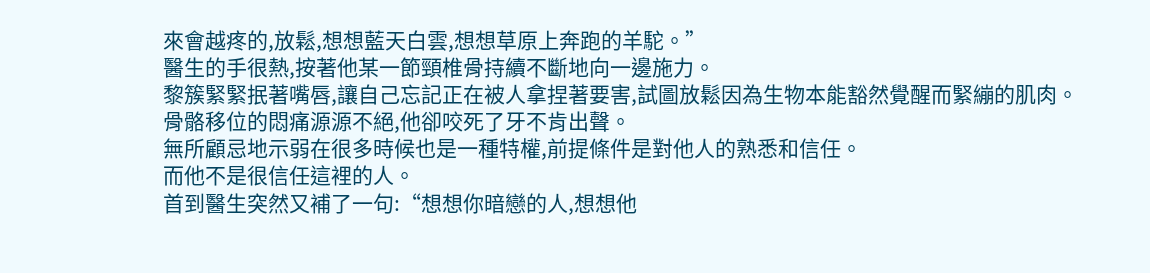來會越疼的,放鬆,想想藍天白雲,想想草原上奔跑的羊駝。”
醫生的手很熱,按著他某一節頸椎骨持續不斷地向一邊施力。
黎簇緊緊抿著嘴唇,讓自己忘記正在被人拿捏著要害,試圖放鬆因為生物本能豁然覺醒而緊繃的肌肉。
骨骼移位的悶痛源源不絕,他卻咬死了牙不肯出聲。
無所顧忌地示弱在很多時候也是一種特權,前提條件是對他人的熟悉和信任。
而他不是很信任這裡的人。
首到醫生突然又補了一句:“想想你暗戀的人,想想他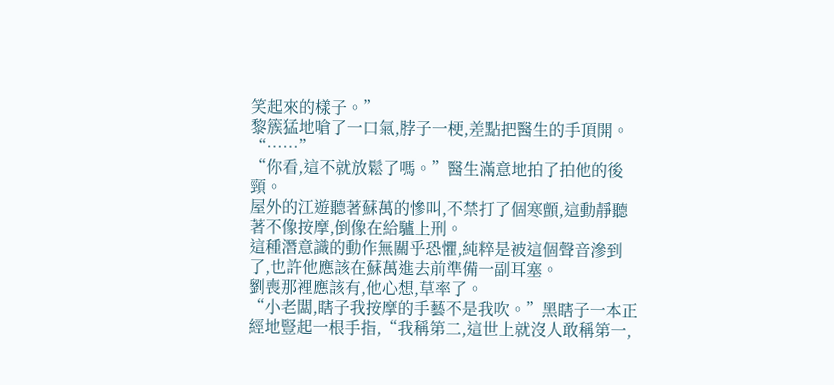笑起來的樣子。”
黎簇猛地嗆了一口氣,脖子一梗,差點把醫生的手頂開。
“……”
“你看,這不就放鬆了嗎。”醫生滿意地拍了拍他的後頸。
屋外的江遊聽著蘇萬的慘叫,不禁打了個寒顫,這動靜聽著不像按摩,倒像在給驢上刑。
這種潛意識的動作無關乎恐懼,純粹是被這個聲音滲到了,也許他應該在蘇萬進去前準備一副耳塞。
劉喪那裡應該有,他心想,草率了。
“小老闆,瞎子我按摩的手藝不是我吹。”黑瞎子一本正經地豎起一根手指,“我稱第二,這世上就沒人敢稱第一,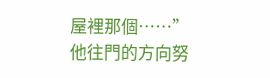屋裡那個……”
他往門的方向努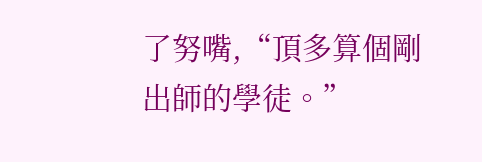了努嘴,“頂多算個剛出師的學徒。”